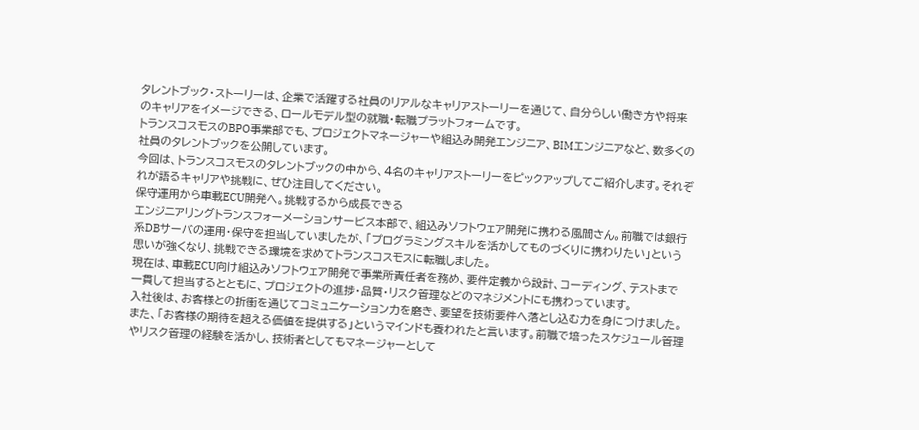タレントブック・ストーリーは、企業で活躍する社員のリアルなキャリアストーリーを通じて、自分らしい働き方や将来のキャリアをイメージできる、ロールモデル型の就職・転職プラットフォームです。
トランスコスモスのBPO事業部でも、プロジェクトマネージャーや組込み開発エンジニア、BIMエンジニアなど、数多くの社員のタレントブックを公開しています。
今回は、トランスコスモスのタレントブックの中から、4名のキャリアストーリーをピックアップしてご紹介します。それぞれが語るキャリアや挑戦に、ぜひ注目してください。
保守運用から車載ECU開発へ。挑戦するから成長できる
エンジニアリングトランスフォーメーションサービス本部で、組込みソフトウェア開発に携わる風間さん。前職では銀行系DBサーバの運用・保守を担当していましたが、「プログラミングスキルを活かしてものづくりに携わりたい」という思いが強くなり、挑戦できる環境を求めてトランスコスモスに転職しました。
現在は、車載ECU向け組込みソフトウェア開発で事業所責任者を務め、要件定義から設計、コーディング、テストまで一貫して担当するとともに、プロジェクトの進捗・品質・リスク管理などのマネジメントにも携わっています。
入社後は、お客様との折衝を通じてコミュニケーション力を磨き、要望を技術要件へ落とし込む力を身につけました。また、「お客様の期待を超える価値を提供する」というマインドも養われたと言います。前職で培ったスケジュール管理やリスク管理の経験を活かし、技術者としてもマネージャーとして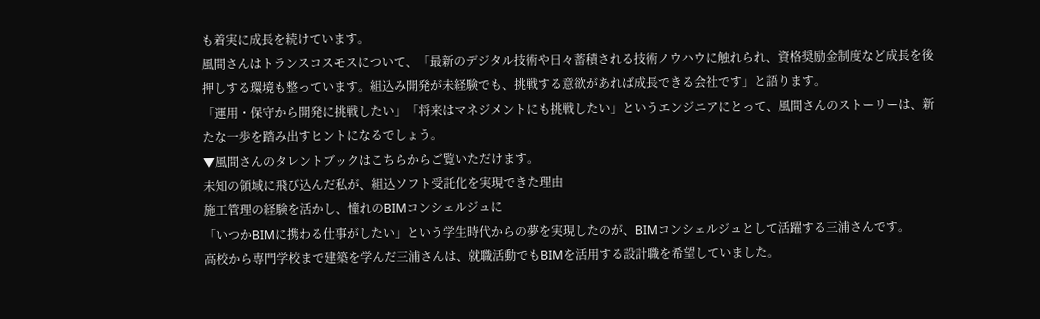も着実に成長を続けています。
風間さんはトランスコスモスについて、「最新のデジタル技術や日々蓄積される技術ノウハウに触れられ、資格奨励金制度など成長を後押しする環境も整っています。組込み開発が未経験でも、挑戦する意欲があれば成長できる会社です」と語ります。
「運用・保守から開発に挑戦したい」「将来はマネジメントにも挑戦したい」というエンジニアにとって、風間さんのストーリーは、新たな一歩を踏み出すヒントになるでしょう。
▼風間さんのタレントブックはこちらからご覧いただけます。
未知の領域に飛び込んだ私が、組込ソフト受託化を実現できた理由
施工管理の経験を活かし、憧れのBIMコンシェルジュに
「いつかBIMに携わる仕事がしたい」という学生時代からの夢を実現したのが、BIMコンシェルジュとして活躍する三浦さんです。
高校から専門学校まで建築を学んだ三浦さんは、就職活動でもBIMを活用する設計職を希望していました。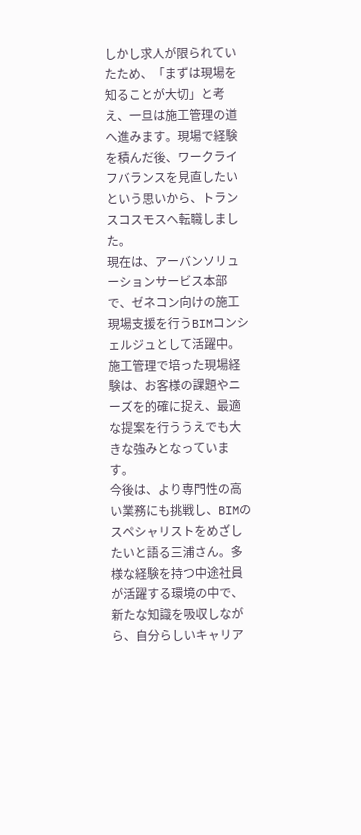しかし求人が限られていたため、「まずは現場を知ることが大切」と考え、一旦は施工管理の道へ進みます。現場で経験を積んだ後、ワークライフバランスを見直したいという思いから、トランスコスモスへ転職しました。
現在は、アーバンソリューションサービス本部で、ゼネコン向けの施工現場支援を行うBIMコンシェルジュとして活躍中。施工管理で培った現場経験は、お客様の課題やニーズを的確に捉え、最適な提案を行ううえでも大きな強みとなっています。
今後は、より専門性の高い業務にも挑戦し、BIMのスペシャリストをめざしたいと語る三浦さん。多様な経験を持つ中途社員が活躍する環境の中で、新たな知識を吸収しながら、自分らしいキャリア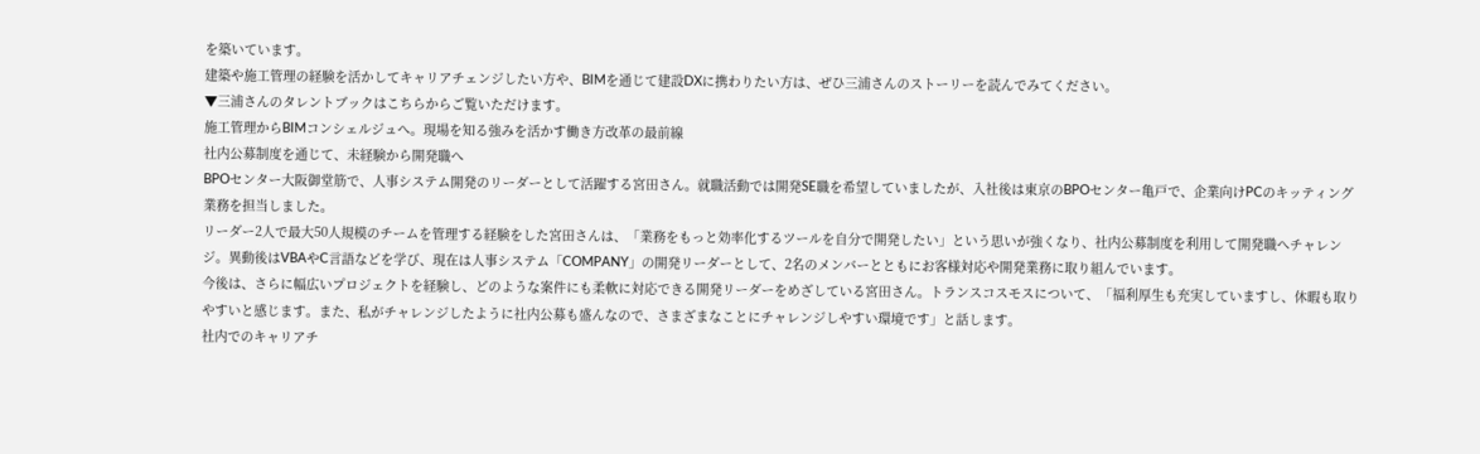を築いています。
建築や施工管理の経験を活かしてキャリアチェンジしたい方や、BIMを通じて建設DXに携わりたい方は、ぜひ三浦さんのストーリーを読んでみてください。
▼三浦さんのタレントブックはこちらからご覧いただけます。
施工管理からBIMコンシェルジュへ。現場を知る強みを活かす働き方改革の最前線
社内公募制度を通じて、未経験から開発職へ
BPOセンター大阪御堂筋で、人事システム開発のリーダーとして活躍する宮田さん。就職活動では開発SE職を希望していましたが、入社後は東京のBPOセンター亀戸で、企業向けPCのキッティング業務を担当しました。
リーダー2人で最大50人規模のチームを管理する経験をした宮田さんは、「業務をもっと効率化するツールを自分で開発したい」という思いが強くなり、社内公募制度を利用して開発職へチャレンジ。異動後はVBAやC言語などを学び、現在は人事システム「COMPANY」の開発リーダーとして、2名のメンバーとともにお客様対応や開発業務に取り組んでいます。
今後は、さらに幅広いプロジェクトを経験し、どのような案件にも柔軟に対応できる開発リーダーをめざしている宮田さん。トランスコスモスについて、「福利厚生も充実していますし、休暇も取りやすいと感じます。また、私がチャレンジしたように社内公募も盛んなので、さまざまなことにチャレンジしやすい環境です」と話します。
社内でのキャリアチ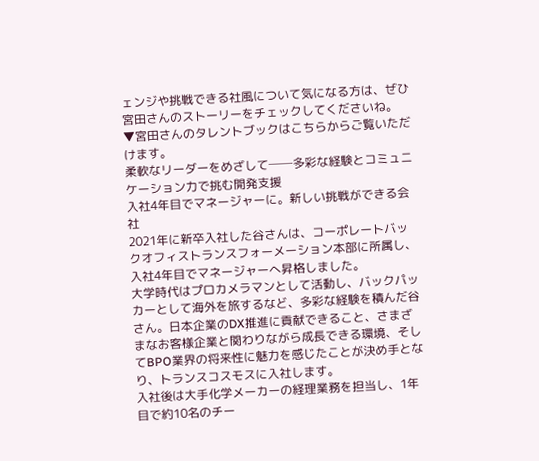ェンジや挑戦できる社風について気になる方は、ぜひ宮田さんのストーリーをチェックしてくださいね。
▼宮田さんのタレントブックはこちらからご覧いただけます。
柔軟なリーダーをめざして──多彩な経験とコミュニケーション力で挑む開発支援
入社4年目でマネージャーに。新しい挑戦ができる会社
2021年に新卒入社した谷さんは、コーポレートバックオフィストランスフォーメーション本部に所属し、入社4年目でマネージャーへ昇格しました。
大学時代はプロカメラマンとして活動し、バックパッカーとして海外を旅するなど、多彩な経験を積んだ谷さん。日本企業のDX推進に貢献できること、さまざまなお客様企業と関わりながら成長できる環境、そしてBPO業界の将来性に魅力を感じたことが決め手となり、トランスコスモスに入社します。
入社後は大手化学メーカーの経理業務を担当し、1年目で約10名のチー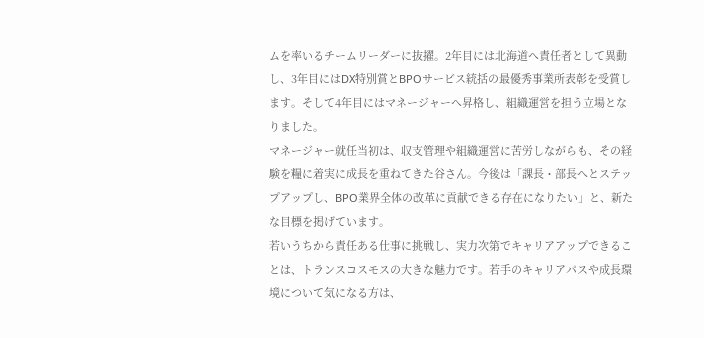ムを率いるチームリーダーに抜擢。2年目には北海道へ責任者として異動し、3年目にはDX特別賞とBPOサービス統括の最優秀事業所表彰を受賞します。そして4年目にはマネージャーへ昇格し、組織運営を担う立場となりました。
マネージャー就任当初は、収支管理や組織運営に苦労しながらも、その経験を糧に着実に成長を重ねてきた谷さん。今後は「課長・部長へとステップアップし、BPO業界全体の改革に貢献できる存在になりたい」と、新たな目標を掲げています。
若いうちから責任ある仕事に挑戦し、実力次第でキャリアアップできることは、トランスコスモスの大きな魅力です。若手のキャリアパスや成長環境について気になる方は、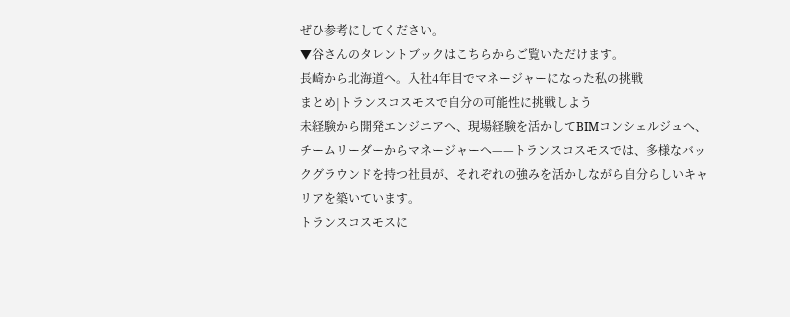ぜひ参考にしてください。
▼谷さんのタレントブックはこちらからご覧いただけます。
長崎から北海道へ。入社4年目でマネージャーになった私の挑戦
まとめ|トランスコスモスで自分の可能性に挑戦しよう
未経験から開発エンジニアへ、現場経験を活かしてBIMコンシェルジュへ、チームリーダーからマネージャーへ——トランスコスモスでは、多様なバックグラウンドを持つ社員が、それぞれの強みを活かしながら自分らしいキャリアを築いています。
トランスコスモスに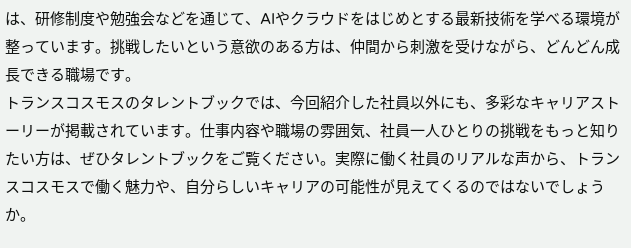は、研修制度や勉強会などを通じて、AIやクラウドをはじめとする最新技術を学べる環境が整っています。挑戦したいという意欲のある方は、仲間から刺激を受けながら、どんどん成長できる職場です。
トランスコスモスのタレントブックでは、今回紹介した社員以外にも、多彩なキャリアストーリーが掲載されています。仕事内容や職場の雰囲気、社員一人ひとりの挑戦をもっと知りたい方は、ぜひタレントブックをご覧ください。実際に働く社員のリアルな声から、トランスコスモスで働く魅力や、自分らしいキャリアの可能性が見えてくるのではないでしょうか。